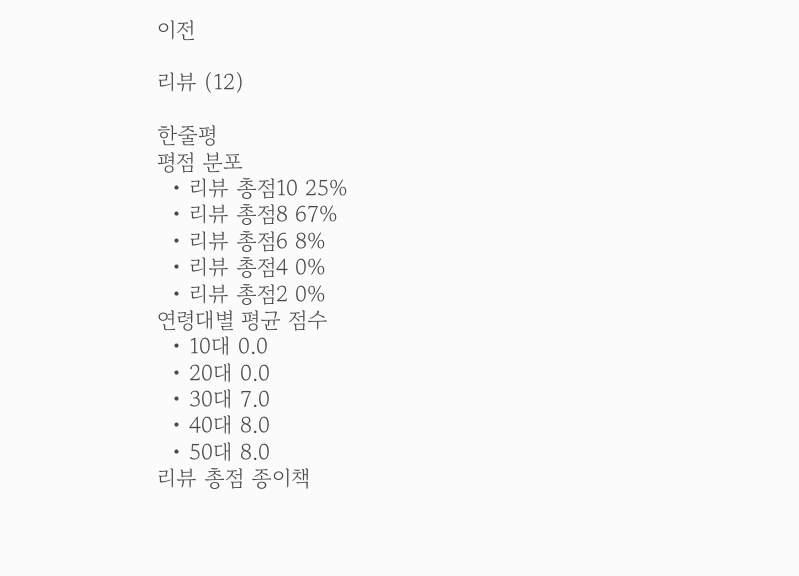이전

리뷰 (12)

한줄평
평점 분포
  • 리뷰 총점10 25%
  • 리뷰 총점8 67%
  • 리뷰 총점6 8%
  • 리뷰 총점4 0%
  • 리뷰 총점2 0%
연령대별 평균 점수
  • 10대 0.0
  • 20대 0.0
  • 30대 7.0
  • 40대 8.0
  • 50대 8.0
리뷰 총점 종이책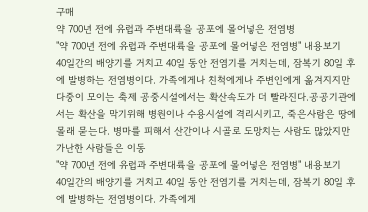구매
약 700년 전에 유럽과 주변대륙을 공포에 몰어넣은 전염병
"약 700년 전에 유럽과 주변대륙을 공포에 몰어넣은 전염병" 내용보기
40일간의 배양기를 거치고 40일 동안 전염기를 거치는데, 잠복기 80일 후에 발병하는 전염병이다. 가족에게나 친척에게나 주변인에게 옮겨지지만 다중이 모이는 축제 공중시설에서는 확산속도가 더 빨라진다.공공기관에서는 확산을 막기위해 병원이나 수용시설에 격리시키고, 죽은사람은 땅에 몰래 묻는다. 병마를 피해서 산간이나 시골로 도망치는 사람도 많았지만 가난한 사람들은 이동
"약 700년 전에 유럽과 주변대륙을 공포에 몰어넣은 전염병" 내용보기
40일간의 배양기를 거치고 40일 동안 전염기를 거치는데, 잠복기 80일 후에 발병하는 전염병이다. 가족에게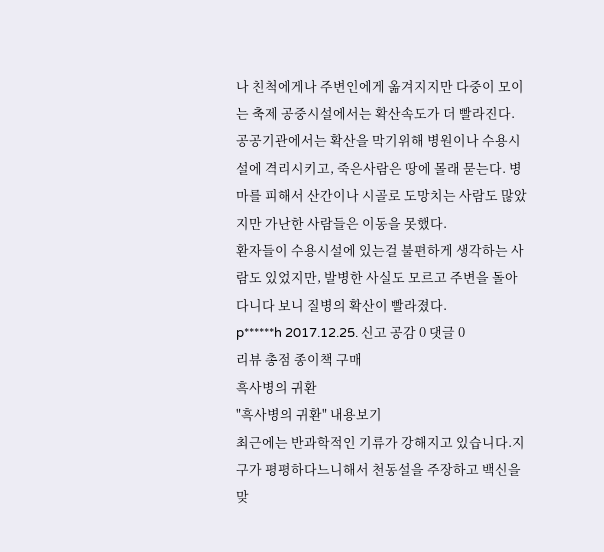나 친척에게나 주변인에게 옮겨지지만 다중이 모이는 축제 공중시설에서는 확산속도가 더 빨라진다.
공공기관에서는 확산을 막기위해 병원이나 수용시설에 격리시키고, 죽은사람은 땅에 몰래 묻는다. 병마를 피해서 산간이나 시골로 도망치는 사람도 많았지만 가난한 사람들은 이동을 못했다.
환자들이 수용시설에 있는걸 불편하게 생각하는 사람도 있었지만, 발병한 사실도 모르고 주변을 돌아다니다 보니 질병의 확산이 빨라졌다.
p******h 2017.12.25. 신고 공감 0 댓글 0
리뷰 총점 종이책 구매
흑사병의 귀환
"흑사병의 귀환" 내용보기
최근에는 반과학적인 기류가 강해지고 있습니다.지구가 평평하다느니해서 천동설을 주장하고 백신을 맞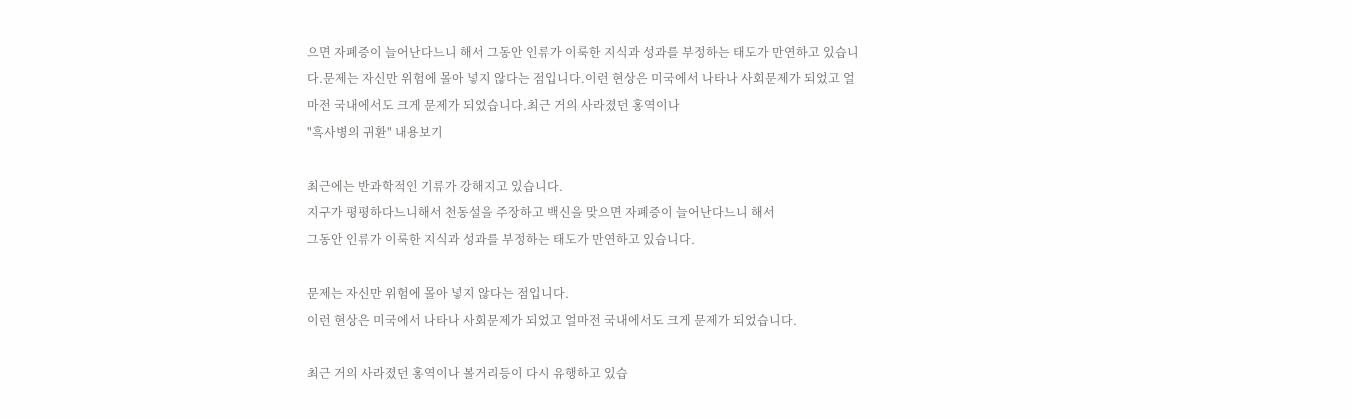으면 자폐증이 늘어난다느니 해서 그동안 인류가 이룩한 지식과 성과를 부정하는 태도가 만연하고 있습니다.문제는 자신만 위험에 몰아 넣지 않다는 점입니다.이런 현상은 미국에서 나타나 사회문제가 되었고 얼마전 국내에서도 크게 문제가 되었습니다.최근 거의 사라졌던 홍역이나
"흑사병의 귀환" 내용보기

최근에는 반과학적인 기류가 강해지고 있습니다.
지구가 평평하다느니해서 천동설을 주장하고 백신을 맞으면 자폐증이 늘어난다느니 해서
그동안 인류가 이룩한 지식과 성과를 부정하는 태도가 만연하고 있습니다.

문제는 자신만 위험에 몰아 넣지 않다는 점입니다.
이런 현상은 미국에서 나타나 사회문제가 되었고 얼마전 국내에서도 크게 문제가 되었습니다.

최근 거의 사라졌던 홍역이나 볼거리등이 다시 유행하고 있습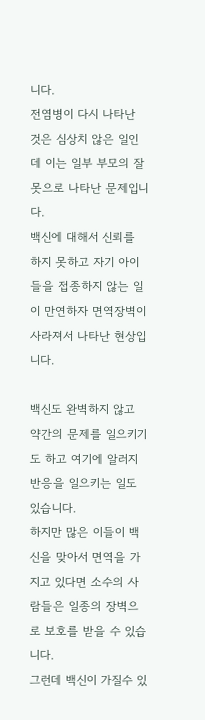니다.
전염병이 다시 나타난 것은 심상치 않은 일인데 이는 일부 부모의 잘못으로 나타난 문제입니다.
백신에 대해서 신뢰를 하지 못하고 자기 아이들을 접종하지 않는 일이 만연하자 면역장벽이 사라져서 나타난 현상입니다.

백신도 완벽하지 않고 약간의 문제를 일으키기도 하고 여기에 알러지 반응을 일으키는 일도 있습니다.
하지만 많은 이들이 백신을 맞아서 면역을 가지고 있다면 소수의 사람들은 일종의 장벽으로 보호를 받을 수 있습니다.
그런데 백신이 가질수 있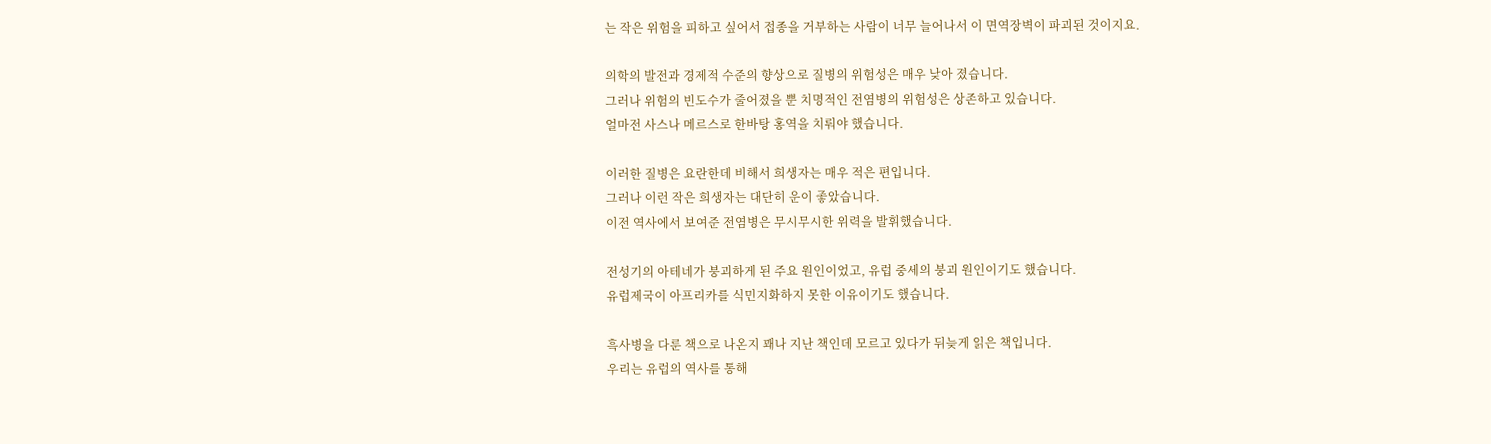는 작은 위험을 피하고 싶어서 접종을 거부하는 사람이 너무 늘어나서 이 면역장벽이 파괴된 것이지요.

의학의 발전과 경제적 수준의 향상으로 질병의 위험성은 매우 낮아 졌습니다.
그러나 위험의 빈도수가 줄어졌을 뿐 치명적인 전염병의 위험성은 상존하고 있습니다.
얼마전 사스나 메르스로 한바탕 홍역을 치뤄야 했습니다.

이러한 질병은 요란한데 비해서 희생자는 매우 적은 편입니다.
그러나 이런 작은 희생자는 대단히 운이 좋았습니다.
이전 역사에서 보여준 전염병은 무시무시한 위력을 발휘했습니다.

전성기의 아테네가 붕괴하게 된 주요 원인이었고, 유럽 중세의 붕괴 원인이기도 했습니다.
유럽제국이 아프리카를 식민지화하지 못한 이유이기도 했습니다.

흑사병을 다룬 책으로 나온지 꽤나 지난 책인데 모르고 있다가 뒤늦게 읽은 책입니다.
우리는 유럽의 역사를 통해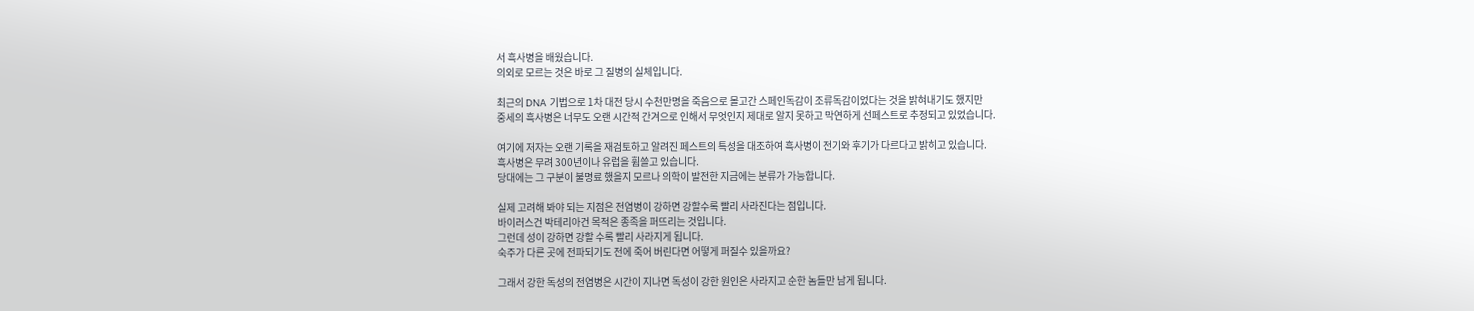서 흑사병을 배웠습니다.
의외로 모르는 것은 바로 그 질병의 실체입니다.

최근의 DNA 기법으로 1차 대전 당시 수천만명을 죽음으로 몰고간 스페인독감이 조류독감이었다는 것을 밝혀내기도 했지만
중세의 흑사병은 너무도 오랜 시간적 간겨으로 인해서 무엇인지 제대로 알지 못하고 막연하게 선페스트로 추정되고 있었습니다.

여기에 저자는 오랜 기록을 재검토하고 알려진 페스트의 특성을 대조하여 흑사병이 전기와 후기가 다르다고 밝히고 있습니다.
흑사병은 무려 300년이나 유럽을 휩쓸고 있습니다.
당대에는 그 구분이 불명료 했을지 모르나 의학이 발전한 지금에는 분류가 가능합니다.

실제 고려해 봐야 되는 지점은 전염병이 강하면 강할수록 빨리 사라진다는 점입니다.
바이러스건 박테리아건 목적은 종족을 퍼뜨리는 것입니다.
그런데 성이 강하면 강할 수록 빨리 사라지게 됩니다.
숙주가 다른 곳에 전파되기도 전에 죽어 버린다면 어떻게 퍼질수 있을까요?

그래서 강한 독성의 전염병은 시간이 지나면 독성이 강한 원인은 사라지고 순한 놈들만 남게 됩니다.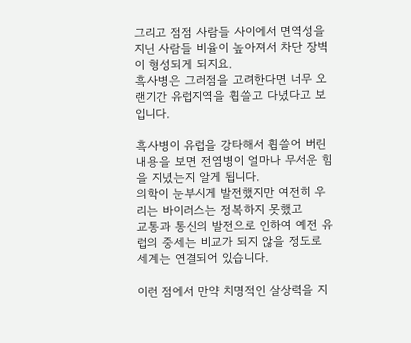그리고 점점 사람들 사이에서 면역성을 지닌 사람들 비율이 높아져서 차단 장벽이 형성되게 되지요.
흑사병은 그러점을 고려한다면 너무 오랜기간 유럽지역을 휩쓸고 다녔다고 보입니다.

흑사병이 유럽을 강타해서 휩쓸어 버린 내용을 보면 전염병이 얼마나 무서운 힘을 지녔는지 알게 됩니다.
의학이 눈부시게 발전했지만 여전히 우리는 바이러스는 정복하지 못했고
교통과 통신의 발전으로 인하여 예전 유럽의 중세는 비교가 되지 않을 정도로 세계는 연결되어 있습니다.

이런 점에서 만약 치명적인 살상력을 지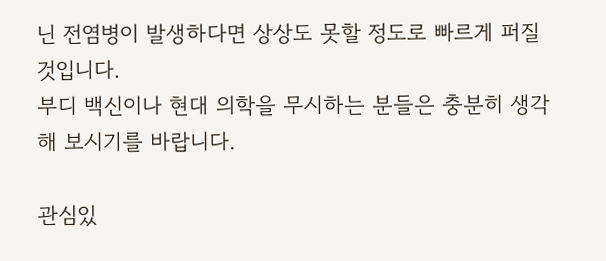닌 전염병이 발생하다면 상상도 못할 정도로 빠르게 퍼질 것입니다.
부디 백신이나 현대 의학을 무시하는 분들은 충분히 생각해 보시기를 바랍니다.

관심있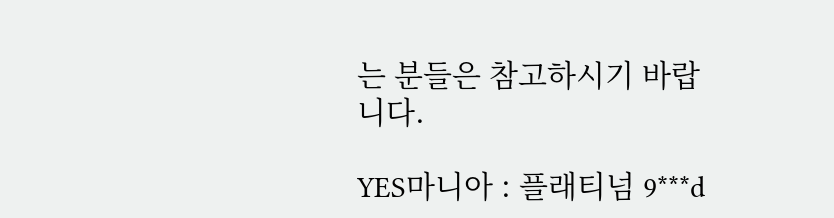는 분들은 참고하시기 바랍니다.

YES마니아 : 플래티넘 9***d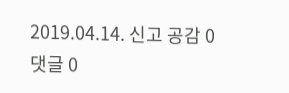2019.04.14. 신고 공감 0 댓글 0